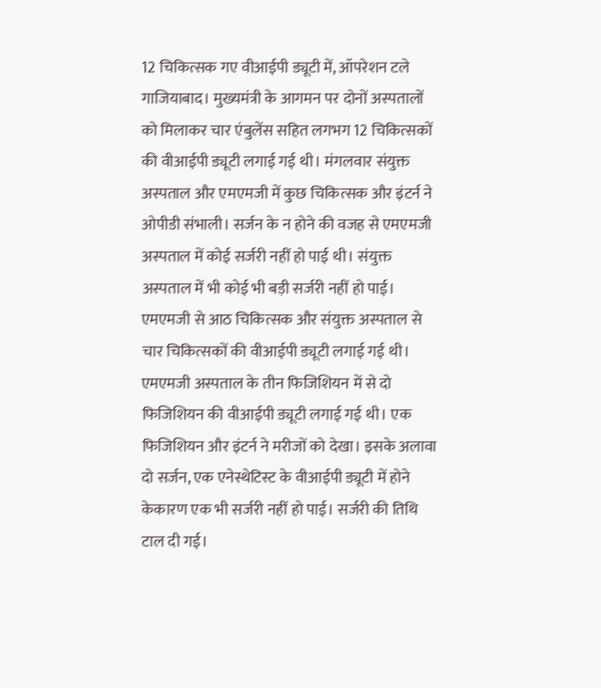12 चिकित्सक गए वीआईपी ड्यूटी में, ऑपरेशन टले
गाजियाबाद। मुख्यमंत्री के आगमन पर दोनों अस्पतालों को मिलाकर चार एंबुलेंस सहित लगभग 12 चिकित्सकों की वीआईपी ड्यूटी लगाई गई थी। मंगलवार संयुक्त अस्पताल और एमएमजी में कुछ चिकित्सक और इंटर्न ने ओपीडी संभाली। सर्जन के न होने की वजह से एमएमजी अस्पताल में कोई सर्जरी नहीं हो पाई थी। संयुक्त अस्पताल में भी कोई भी बड़ी सर्जरी नहीं हो पाई।
एमएमजी से आठ चिकित्सक और संयुक्त अस्पताल से चार चिकित्सकों की वीआईपी ड्यूटी लगाई गई थी। एमएमजी अस्पताल के तीन फिजिशियन में से दो फिजिशियन की वीआईपी ड्यूटी लगाई गई थी। एक फिजिशियन और इंटर्न ने मरीजों को देखा। इसके अलावा दो सर्जन, एक एनेस्थेटिस्ट के वीआईपी ड्यूटी में होने केकारण एक भी सर्जरी नहीं हो पाई। सर्जरी की तिथि टाल दी गई।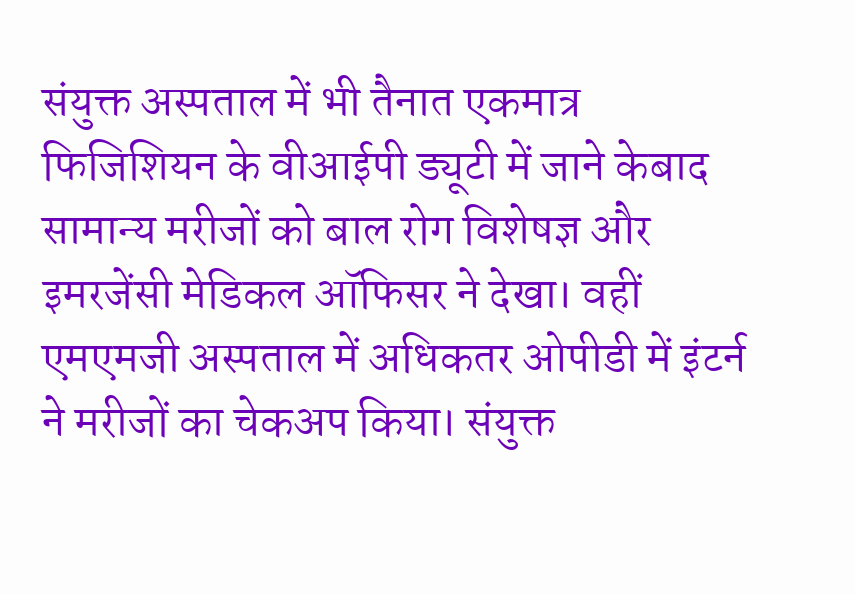संयुक्त अस्पताल में भी तैनात एकमात्र फिजिशियन के वीआईपी ड्यूटी में जाने केबाद सामान्य मरीजों को बाल रोग विशेषज्ञ और इमरजेंसी मेडिकल ऑफिसर ने देखा। वहीं एमएमजी अस्पताल में अधिकतर ओपीडी में इंटर्न ने मरीजों का चेकअप किया। संयुक्त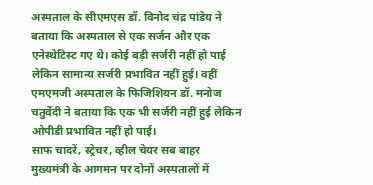अस्पताल के सीएमएस डॉ. विनोद चंद्र पांडेय ने बताया कि अस्पताल से एक सर्जन और एक एनेस्थेटिस्ट गए थे। कोई बड़ी सर्जरी नहीं हो पाई लेकिन सामान्य सर्जरी प्रभावित नहीं हुई। वहीं एमएमजी अस्पताल के फिजिशियन डॉ. मनोज चतुर्वेदी ने बताया कि एक भी सर्जरी नहीं हुई लेकिन ओपीडी प्रभावित नहीं हो पाई।
साफ चादरें, स्ट्रेचर, व्हील चेयर सब बाहर
मुख्यमंत्री के आगमन पर दोनों अस्पतालों में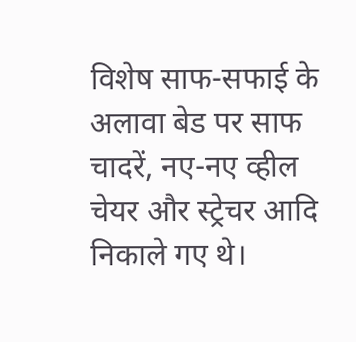विशेष साफ-सफाई के अलावा बेड पर साफ चादरें, नए-नए व्हील चेयर और स्ट्रेचर आदि निकाले गए थे।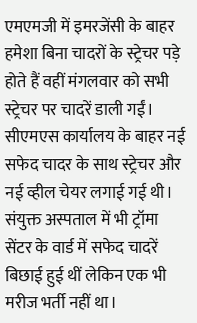एमएमजी में इमरजेंसी के बाहर हमेशा बिना चादरों के स्ट्रेचर पड़े होते हैं वहीं मंगलवार को सभी स्ट्रेचर पर चादरें डाली गईं। सीएमएस कार्यालय के बाहर नई सफेद चादर के साथ स्ट्रेचर और नई व्हील चेयर लगाई गई थी। संयुक्त अस्पताल में भी ट्रॉमा सेंटर के वार्ड में सफेद चादरें बिछाई हुई थीं लेकिन एक भी मरीज भर्ती नहीं था।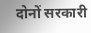दोनों सरकारी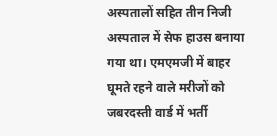अस्पतालों सहित तीन निजी अस्पताल में सेफ हाउस बनाया गया था। एमएमजी में बाहर घूमते रहने वाले मरीजों को जबरदस्ती वार्ड में भर्ती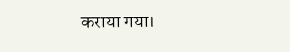कराया गया।